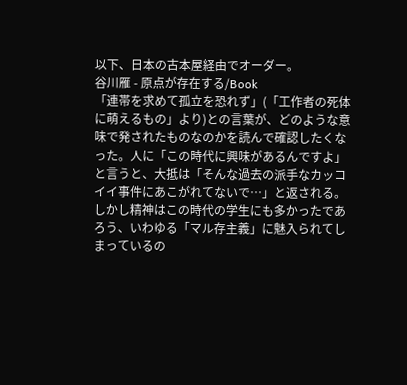以下、日本の古本屋経由でオーダー。
谷川雁 - 原点が存在する/Book
「連帯を求めて孤立を恐れず」(「工作者の死体に萌えるもの」より)との言葉が、どのような意味で発されたものなのかを読んで確認したくなった。人に「この時代に興味があるんですよ」と言うと、大抵は「そんな過去の派手なカッコイイ事件にあこがれてないで…」と返される。しかし精神はこの時代の学生にも多かったであろう、いわゆる「マル存主義」に魅入られてしまっているの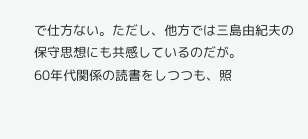で仕方ない。ただし、他方では三島由紀夫の保守思想にも共感しているのだが。
60年代関係の読書をしつつも、照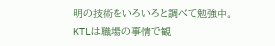明の技術をいろいろと調べて勉強中。
KTLは職場の事情で観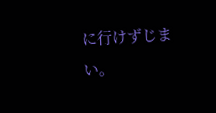に行けずじまい。